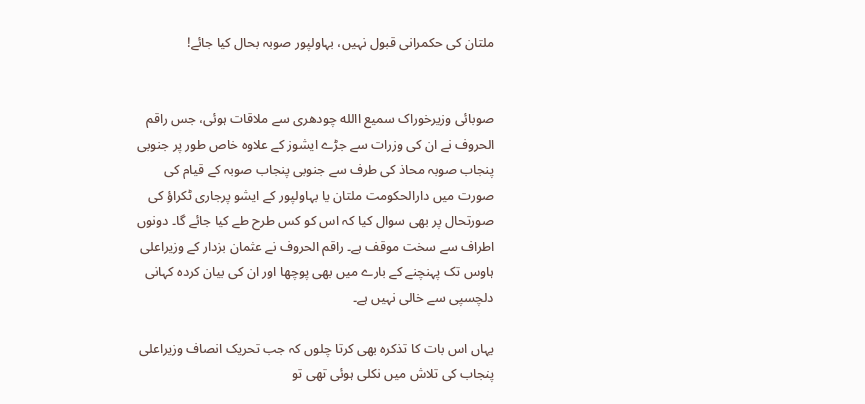ملتان کی حکمرانی قبول نہیں، بہاولپور صوبہ بحال کیا جائے!


صوبائی وزیرخوراک سمیع االله چودھری سے ملاقات ہوئی، جس راقم الحروف نے ان کی وزرات سے جڑے ایشوز کے علاوہ خاص طور پر جنوبی پنجاب صوبہ محاذ کی طرف سے جنوبی پنجاب صوبہ کے قیام کی صورت میں دارالحکومت ملتان یا بہاولپور کے ایشو پرجاری ٹکراؤ کی صورتحال پر بھی سوال کیا کہ اس کو کس طرح طے کیا جائے گا۔ دونوں اطراف سے سخت موقف ہے۔ راقم الحروف نے عثمان بزدار کے وزیراعلی ہاوس تک پہنچنے کے بارے میں بھی پوچھا اور ان کی بیان کردہ کہانی دلچسپی سے خالی نہیں ہے۔

یہاں اس بات کا تذکرہ بھی کرتا چلوں کہ جب تحریک انصاف وزیراعلی پنجاب کی تلاش میں نکلی ہوئی تھی تو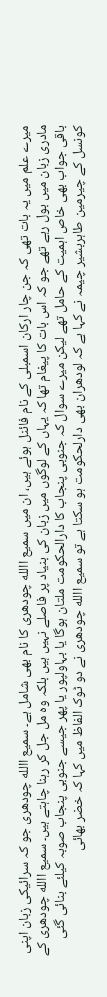میرے علم میں یہ بات تھی کہ جن چار ارکان اسمبلی کے نام فائنل ہوئے ہیں، ان میں سمیع االله چودھری کا نام بھی شامل ہے۔ سمیع االله چودھری جو کہ سرائیکی زبان اپنی مادری زبان میں بول رہے تھے جو کہ اس بات کا پیغام تھا کہ یہاں کے لوگوں میں زبان کی بنیاد پر فاصلے نہیں ہیں بلکہ وہ مل جل کر رہنا چاہتے ہیں۔ سمیع االله چودھری کے باقی جواب بھی خاص اہمیت کے حامل تھے لیکن میرے سوال کہ جنوبی پنجاب کا دارالحکومت ملتان ہوگا یا بہاولپور یا پھر جیسے جنوبی پنجاب صوبہ کیلئے بنائی گئی کونسل کے چیرمین طاہربشیر چیمہ نے کہا ہے کہ لودھران بھی دارلحکومت ہو سکتا ہے تو سمیع االله چودھری نے دو ٹوک الفاظ میں کہا کہ خضر بھائی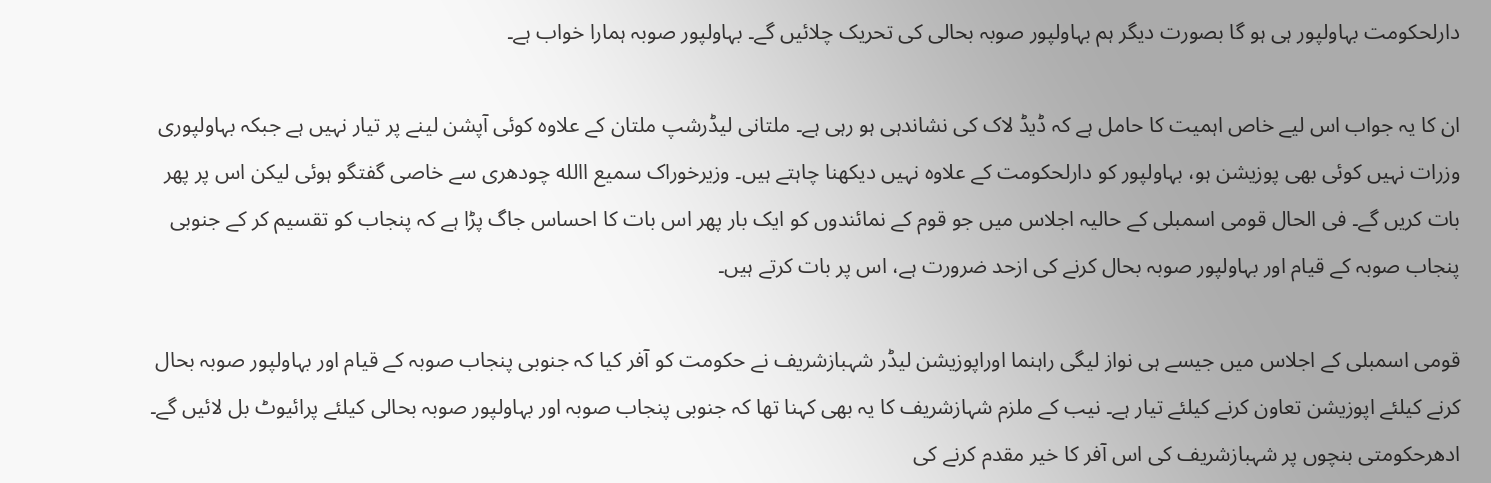دارلحکومت بہاولپور ہی ہو گا بصورت دیگر ہم بہاولپور صوبہ بحالی کی تحریک چلائیں گے۔ بہاولپور صوبہ ہمارا خواب ہے۔

ان کا یہ جواب اس لیے خاص اہمیت کا حامل ہے کہ ڈیڈ لاک کی نشاندہی ہو رہی ہے۔ ملتانی لیڈرشپ ملتان کے علاوہ کوئی آپشن لینے پر تیار نہیں ہے جبکہ بہاولپوری وزرات نہیں کوئی بھی پوزیشن ہو، بہاولپور کو دارلحکومت کے علاوہ نہیں دیکھنا چاہتے ہیں۔ وزیرخوراک سمیع االله چودھری سے خاصی گفتگو ہوئی لیکن اس پر پھر بات کریں گے۔ فی الحال قومی اسمبلی کے حالیہ اجلاس میں جو قوم کے نمائندوں کو ایک بار پھر اس بات کا احساس جاگ پڑا ہے کہ پنجاب کو تقسیم کر کے جنوبی پنجاب صوبہ کے قیام اور بہاولپور صوبہ بحال کرنے کی ازحد ضرورت ہے، اس پر بات کرتے ہیں۔

قومی اسمبلی کے اجلاس میں جیسے ہی نواز لیگی راہنما اوراپوزیشن لیڈر شہبازشریف نے حکومت کو آفر کیا کہ جنوبی پنجاب صوبہ کے قیام اور بہاولپور صوبہ بحال کرنے کیلئے اپوزیشن تعاون کرنے کیلئے تیار ہے۔ نیب کے ملزم شہازشریف کا یہ بھی کہنا تھا کہ جنوبی پنجاب صوبہ اور بہاولپور صوبہ بحالی کیلئے پرائیوٹ بل لائیں گے۔ ادھرحکومتی بنچوں پر شہبازشریف کی اس آفر کا خیر مقدم کرنے کی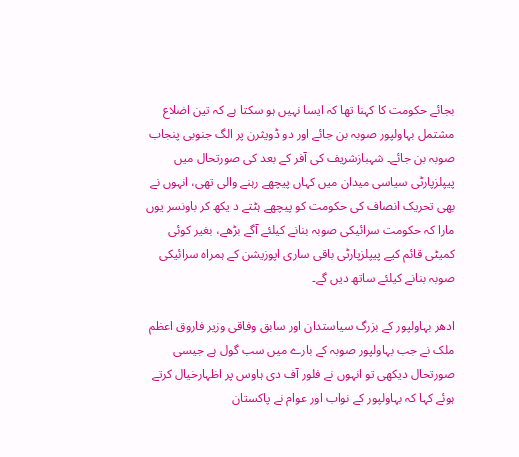بجائے حکومت کا کہنا تھا کہ ایسا نہیں ہو سکتا ہے کہ تین اضلاع مشتمل بہاولپور صوبہ بن جائے اور دو ڈویثرن پر الگ جنوبی پنجاب صوبہ بن جائے۔ شہبازشریف کی آفر کے بعد کی صورتحال میں پیپلزپارٹی سیاسی میدان میں کہاں پیچھے رہنے والی تھی، انہوں نے بھی تحریک انصاف کی حکومت کو پیچھے ہٹتے د یکھ کر باونسر یوں مارا کہ حکومت سرائیکی صوبہ بنانے کیلئے آگے بڑھے، بغیر کوئی کمیٹی قائم کیے پیپلزپارٹی باقی ساری اپوزیشن کے ہمراہ سرائیکی صوبہ بنانے کیلئے ساتھ دیں گے۔

ادھر بہاولپور کے بزرگ سیاستدان اور سابق وفاقی وزیر فاروق اعظم ملک نے جب بہاولپور صوبہ کے بارے میں سب گول ہے جیسی صورتحال دیکھی تو انہوں نے فلور آف دی ہاوس پر اظہارخیال کرتے ہوئے کہا کہ بہاولپور کے نواب اور عوام نے پاکستان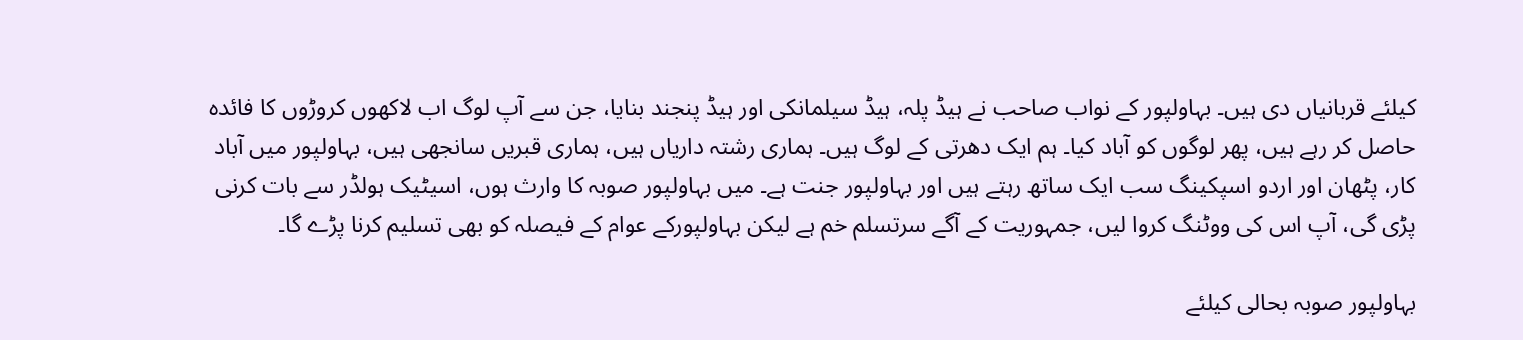کیلئے قربانیاں دی ہیں۔ بہاولپور کے نواب صاحب نے ہیڈ پلہ، ہیڈ سیلمانکی اور ہیڈ پنجند بنایا، جن سے آپ لوگ اب لاکھوں کروڑوں کا فائدہ حاصل کر رہے ہیں، پھر لوگوں کو آباد کیا۔ ہم ایک دھرتی کے لوگ ہیں۔ ہماری رشتہ داریاں ہیں، ہماری قبریں سانجھی ہیں، بہاولپور میں آباد کار، پٹھان اور اردو اسپکینگ سب ایک ساتھ رہتے ہیں اور بہاولپور جنت ہے۔ میں بہاولپور صوبہ کا وارث ہوں، اسیٹیک ہولڈر سے بات کرنی پڑی گی، آپ اس کی ووٹنگ کروا لیں، جمہوریت کے آگے سرتسلم خم ہے لیکن بہاولپورکے عوام کے فیصلہ کو بھی تسلیم کرنا پڑے گا۔

بہاولپور صوبہ بحالی کیلئے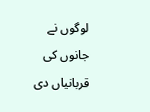لوگوں نے جانوں کی قربانیاں دی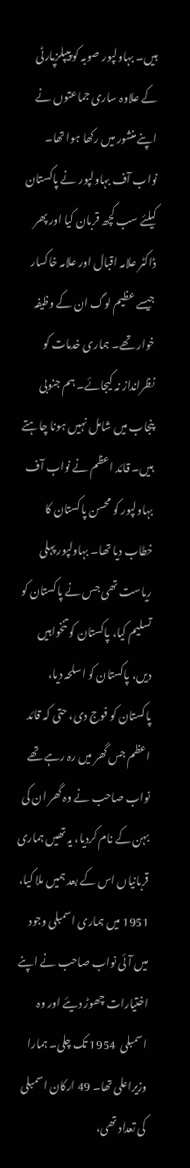ہیں۔ بہاولپور صوبہ کو پیپلزپارٹی کے علاوہ ساری جماعتوں نے اپنے منشور میں رکھا ہوا تھا۔ نواب آف بہاولپور نے پاکستان کیلئے سب کچھ قربان کیا اور پھر ڈاکٹر علامہ اقبال اور علامہ خاکسار جیسے عظیم لوگ ان کے وظیفہ خوار تھے۔ ہماری خدمات کو نظرانداز نہ کیجائے۔ ہم جنوبی پنجاب میں شامل نہیں ہونا چاہتے ہیں۔ قائد اعظم نے نواب آف بہاولپور کو محسن پاکستان کا خطاب دیا تھا۔ بہاولپور پہلی ریاست تھی جس نے پاکستان کو تسلیم کیا، پاکستان کو تنخواہیں دیں، پاکستان کو اسلحہ دیا، پاکستان کو فوج دی، حتی کہ قائد اعظم جس گھر میں رہ رہے تھے نواب صاحب نے وہ گھر ان کی بہن کے نام کردیا، یہ تھیں ہماری قربانیاں اس کے بعد ہمیں ملا کیا، 1951 میں ہماری اسمبلی وجود میں آئی نواب صاحب نے اپنے اختیارات چھوڑ دیئے اور وہ اسمبلی  1954 تک چلی۔ ہمارا وزیراعلی تھا۔ 49 ارکان اسمبلی کی تعداد تھی،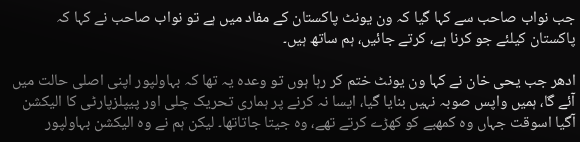جب نواب صاحب سے کہا گیا کہ ون یونٹ پاکستان کے مفاد میں ہے تو نواب صاحب نے کہا کہ پاکستان کیلئے جو کرنا ہے، کرتے جائیں، ہم ساتھ ہیں۔

ادھر جب یحی خان نے کہا ون یونٹ ختم کر رہا ہوں تو وعدہ یہ تھا کہ بہاولپور اپنی اصلی حالت میں آئے گا، ہمیں واپس صوبہ نہیں بنایا گیا، ایسا نہ کرنے پر ہماری تحریک چلی اور پیپلزپارٹی کا الیکشن آگیا اسوقت جہاں وہ کمھبے کو کھڑے کرتے تھے، وہ جیتا جاتاتھا۔ لیکن ہم نے وہ الیکشن بہاولپور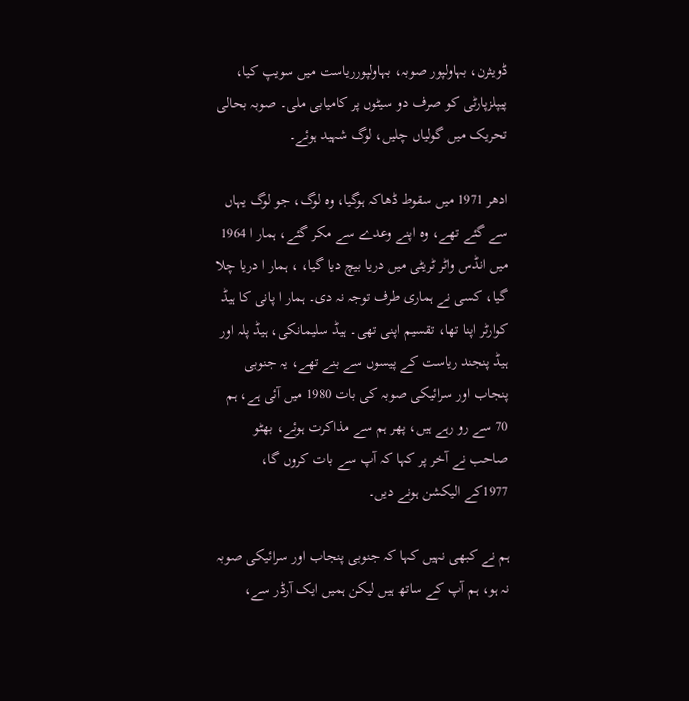ڈویثرن، بہاولپور صوبہ، بہاولپورریاست میں سویپ کیا، پیپلزپارٹی کو صرف دو سیٹوں پر کامیابی ملی۔ صوبہ بحالی تحریک میں گولیاں چلیں، لوگ شہید ہوئے۔

ادھر 1971 میں سقوط ڈھاکہ ہوگیا، وہ لوگ، جو لوگ یہاں سے گئے تھے، وہ اپنے وعدے سے مکر گئے، ہمار ا 1964 میں انڈس واٹر ٹریٹی میں دریا بیچ دیا گیا، ، ہمار ا دریا چلا گیا، کسی نے ہماری طرف توجہ نہ دی۔ ہمار ا پانی کا ہیڈ کوارٹر اپنا تھا، تقسیم اپنی تھی۔ ہیڈ سلیمانکی، ہیڈ پلہ اور ہیڈ پنجند ریاست کے پیسوں سے بنے تھے، یہ جنوبی پنجاب اور سرائیکی صوبہ کی بات 1980 میں آئی ہے، ہم 70 سے رو رہے ہیں، پھر ہم سے مذاکرت ہوئے، بھٹو صاحب نے آخر پر کہا کہ آپ سے بات کروں گا، 1977کے الیکشن ہونے دیں۔

ہم نے کبھی نہیں کہا کہ جنوبی پنجاب اور سرائیکی صوبہ نہ ہو، ہم آپ کے ساتھ ہیں لیکن ہمیں ایک آرڈر سے،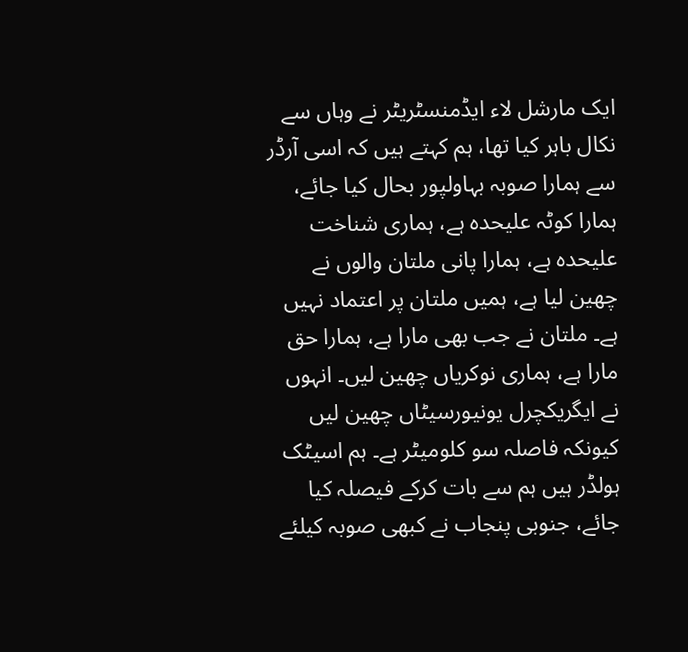ایک مارشل لاء ایڈمنسٹریٹر نے وہاں سے نکال باہر کیا تھا، ہم کہتے ہیں کہ اسی آرڈر سے ہمارا صوبہ بہاولپور بحال کیا جائے، ہمارا کوٹہ علیحدہ ہے، ہماری شناخت علیحدہ ہے، ہمارا پانی ملتان والوں نے چھین لیا ہے، ہمیں ملتان پر اعتماد نہیں ہے۔ ملتان نے جب بھی مارا ہے، ہمارا حق مارا ہے، ہماری نوکریاں چھین لیں۔ انہوں نے ایگریکچرل یونیورسیٹاں چھین لیں کیونکہ فاصلہ سو کلومیٹر ہے۔ ہم اسیٹک ہولڈر ہیں ہم سے بات کرکے فیصلہ کیا جائے، جنوبی پنجاب نے کبھی صوبہ کیلئے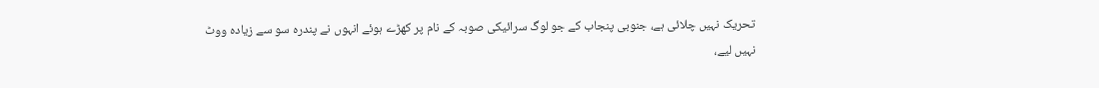تحریک نہیں چلائی ہے، جنوبی پنجاب کے جو لوگ سرائیکی صوبہ کے نام پر کھڑے ہوئے انہوں نے پندرہ سو سے زیادہ ووٹ نہیں لیے،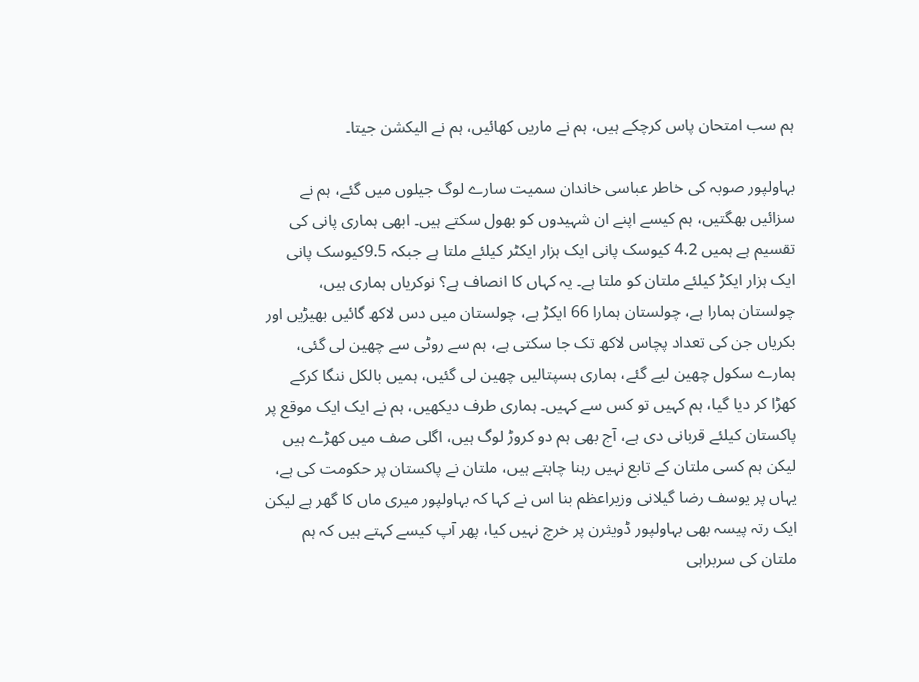ہم سب امتحان پاس کرچکے ہیں، ہم نے ماریں کھائیں، ہم نے الیکشن جیتا۔

بہاولپور صوبہ کی خاطر عباسی خاندان سمیت سارے لوگ جیلوں میں گئے، ہم نے سزائیں بھگتیں، ہم کیسے اپنے ان شہیدوں کو بھول سکتے ہیں۔ ابھی ہماری پانی کی تقسیم ہے ہمیں 4.2 کیوسک پانی ایک ہزار ایکٹر کیلئے ملتا ہے جبکہ 9.5کیوسک پانی ایک ہزار ایکڑ کیلئے ملتان کو ملتا ہے۔ یہ کہاں کا انصاف ہے؟ نوکریاں ہماری ہیں، چولستان ہمارا ہے، چولستان ہمارا 66 ایکڑ ہے، چولستان میں دس لاکھ گائیں بھیڑیں اور بکریاں جن کی تعداد پچاس لاکھ تک جا سکتی ہے، ہم سے روٹی سے چھین لی گئی، ہمارے سکول چھین لیے گئے، ہماری ہسپتالیں چھین لی گئیں، ہمیں بالکل ننگا کرکے کھڑا کر دیا گیا، ہم کہیں تو کس سے کہیں۔ ہماری طرف دیکھیں، ہم نے ایک ایک موقع پر پاکستان کیلئے قربانی دی ہے، آج بھی ہم دو کروڑ لوگ ہیں، اگلی صف میں کھڑے ہیں لیکن ہم کسی ملتان کے تابع نہیں رہنا چاہتے ہیں، ملتان نے پاکستان پر حکومت کی ہے، یہاں پر یوسف رضا گیلانی وزیراعظم بنا اس نے کہا کہ بہاولپور میری ماں کا گھر ہے لیکن ایک رتہ پیسہ بھی بہاولپور ڈویثرن پر خرچ نہیں کیا، پھر آپ کیسے کہتے ہیں کہ ہم ملتان کی سربراہی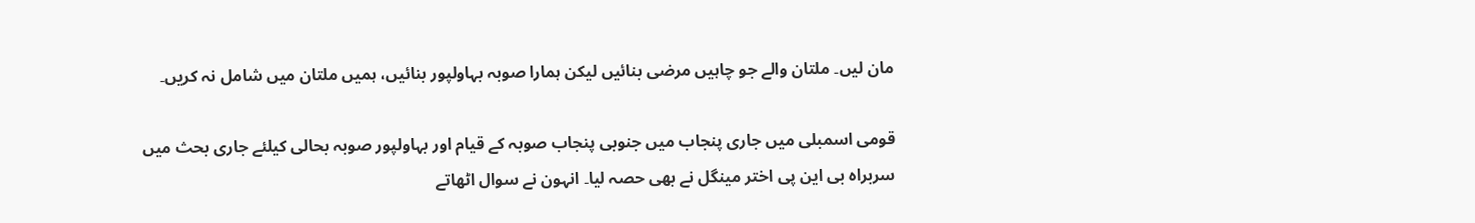مان لیں۔ ملتان والے جو چاہیں مرضی بنائیں لیکن ہمارا صوبہ بہاولپور بنائیں، ہمیں ملتان میں شامل نہ کریں۔

قومی اسمبلی میں جاری پنجاب میں جنوبی پنجاب صوبہ کے قیام اور بہاولپور صوبہ بحالی کیلئے جاری بحث میں سربراہ بی این پی اختر مینگل نے بھی حصہ لیا۔ انہون نے سوال اٹھاتے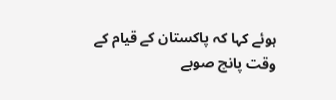ہوئے کہا کہ پاکستان کے قیام کے وقت پانچ صوبے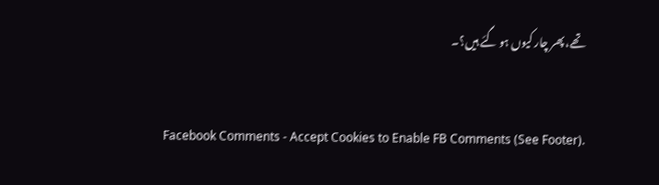تھے، پھر چار کیوں ہو گئے ہیں؟۔


Facebook Comments - Accept Cookies to Enable FB Comments (See Footer).